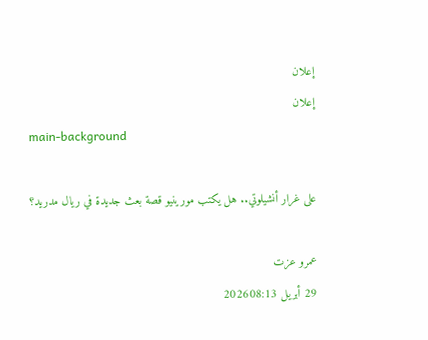إعلان
إعلان
main-background

على غرار أنشيلوتي.. هل يكتب مورينيو قصة بعث جديدة في ريال مدريد؟

عمرو عزت
29 أبريل 202608:13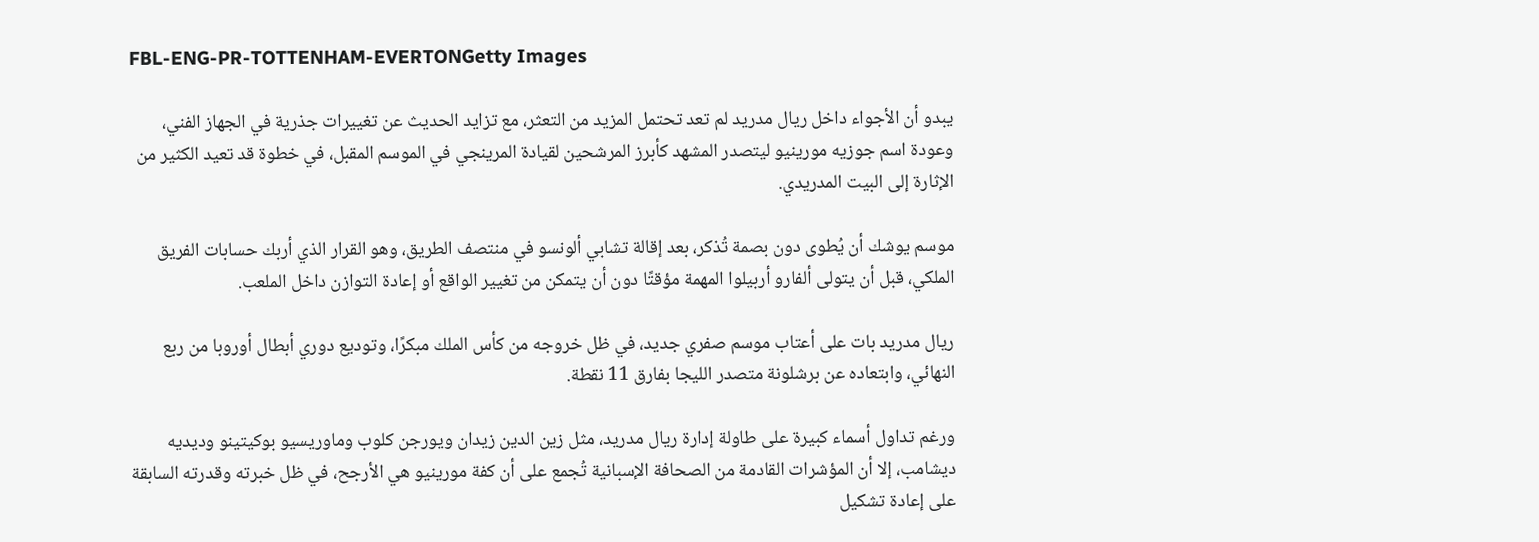FBL-ENG-PR-TOTTENHAM-EVERTONGetty Images

يبدو أن الأجواء داخل ريال مدريد لم تعد تحتمل المزيد من التعثر، مع تزايد الحديث عن تغييرات جذرية في الجهاز الفني، وعودة اسم جوزيه مورينيو ليتصدر المشهد كأبرز المرشحين لقيادة المرينجي في الموسم المقبل، في خطوة قد تعيد الكثير من الإثارة إلى البيت المدريدي.

موسم يوشك أن يُطوى دون بصمة تُذكر، بعد إقالة تشابي ألونسو في منتصف الطريق، وهو القرار الذي أربك حسابات الفريق الملكي، قبل أن يتولى ألفارو أربيلوا المهمة مؤقتًا دون أن يتمكن من تغيير الواقع أو إعادة التوازن داخل الملعب.

ريال مدريد بات على أعتاب موسم صفري جديد، في ظل خروجه من كأس الملك مبكرًا، وتوديع دوري أبطال أوروبا من ربع النهائي، وابتعاده عن برشلونة متصدر الليجا بفارق 11 نقطة.

ورغم تداول أسماء كبيرة على طاولة إدارة ريال مدريد، مثل زين الدين زيدان ويورجن كلوب وماوريسيو بوكيتينو وديديه ديشامب، إلا أن المؤشرات القادمة من الصحافة الإسبانية تُجمع على أن كفة مورينيو هي الأرجح، في ظل خبرته وقدرته السابقة على إعادة تشكيل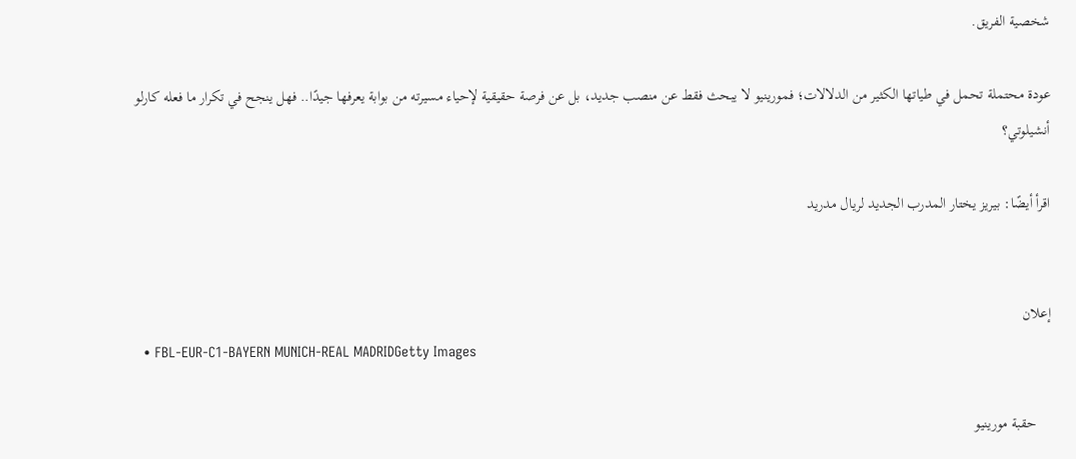شخصية الفريق.

عودة محتملة تحمل في طياتها الكثير من الدلالات؛ فمورينيو لا يبحث فقط عن منصب جديد، بل عن فرصة حقيقية لإحياء مسيرته من بوابة يعرفها جيدًا.. فهل ينجح في تكرار ما فعله كارلو أنشيلوتي؟

اقرأ أيضًا: بيريز يختار المدرب الجديد لريال مدريد


إعلان
  • FBL-EUR-C1-BAYERN MUNICH-REAL MADRIDGetty Images

    حقبة مورينيو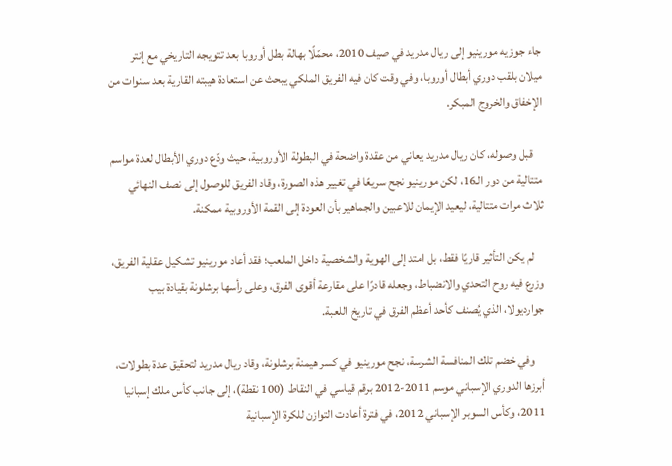جاء جوزيه مورينيو إلى ريال مدريد في صيف 2010، محمّلًا بهالة بطل أوروبا بعد تتويجه التاريخي مع إنتر ميلان بلقب دوري أبطال أوروبا، وفي وقت كان فيه الفريق الملكي يبحث عن استعادة هيبته القارية بعد سنوات من الإخفاق والخروج المبكر.

    قبل وصوله، كان ريال مدريد يعاني من عقدة واضحة في البطولة الأوروبية، حيث ودّع دوري الأبطال لعدة مواسم متتالية من دور الـ16، لكن مورينيو نجح سريعًا في تغيير هذه الصورة، وقاد الفريق للوصول إلى نصف النهائي ثلاث مرات متتالية، ليعيد الإيمان للاعبين والجماهير بأن العودة إلى القمة الأوروبية ممكنة.

    لم يكن التأثير قاريًا فقط، بل امتد إلى الهوية والشخصية داخل الملعب؛ فقد أعاد مورينيو تشكيل عقلية الفريق، وزرع فيه روح التحدي والانضباط، وجعله قادرًا على مقارعة أقوى الفرق، وعلى رأسها برشلونة بقيادة بيب جوارديولا، الذي يُصنف كأحد أعظم الفرق في تاريخ اللعبة.

    وفي خضم تلك المنافسة الشرسة، نجح مورينيو في كسر هيمنة برشلونة، وقاد ريال مدريد لتحقيق عدة بطولات، أبرزها الدوري الإسباني موسم 2011-2012 برقم قياسي في النقاط (100 نقطة)، إلى جانب كأس ملك إسبانيا 2011، وكأس السوبر الإسباني 2012، في فترة أعادت التوازن للكرة الإسبانية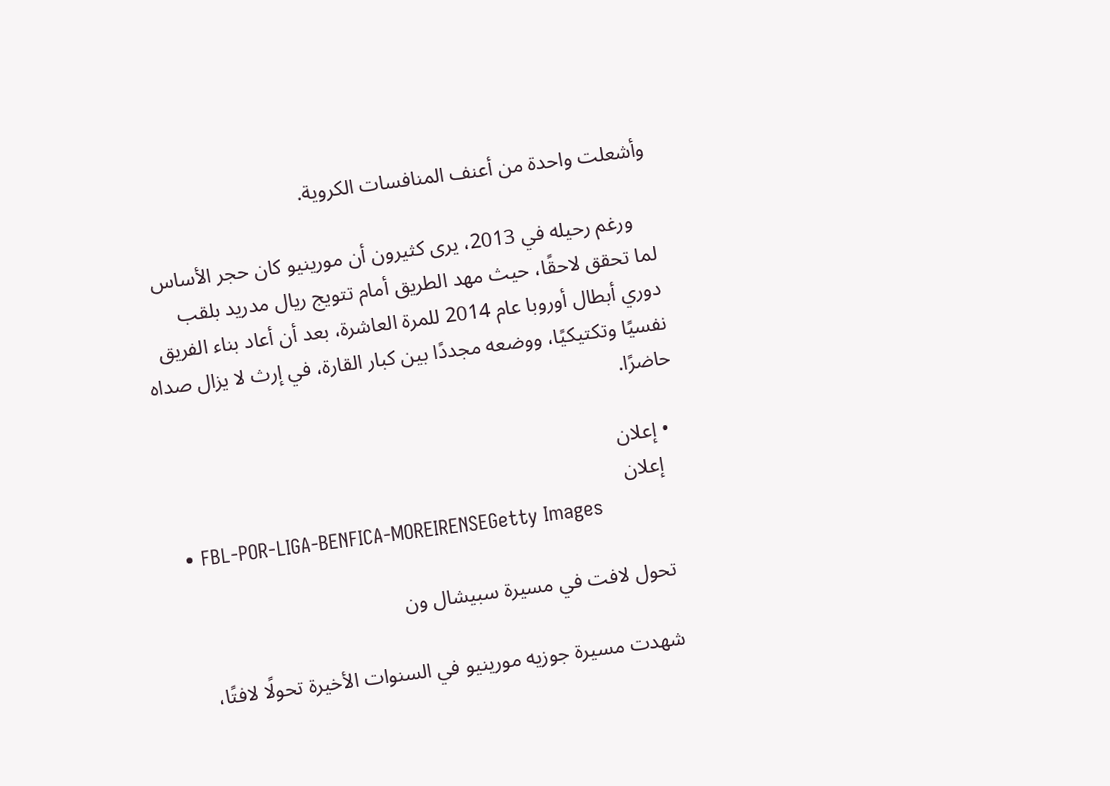وأشعلت واحدة من أعنف المنافسات الكروية.

    ورغم رحيله في 2013، يرى كثيرون أن مورينيو كان حجر الأساس لما تحقق لاحقًا، حيث مهد الطريق أمام تتويج ريال مدريد بلقب دوري أبطال أوروبا عام 2014 للمرة العاشرة، بعد أن أعاد بناء الفريق نفسيًا وتكتيكيًا، ووضعه مجددًا بين كبار القارة، في إرث لا يزال صداه حاضرًا.

  • إعلان
    إعلان
  • FBL-POR-LIGA-BENFICA-MOREIRENSEGetty Images

    تحول لافت في مسيرة سبيشال ون

    شهدت مسيرة جوزيه مورينيو في السنوات الأخيرة تحولًا لافتًا،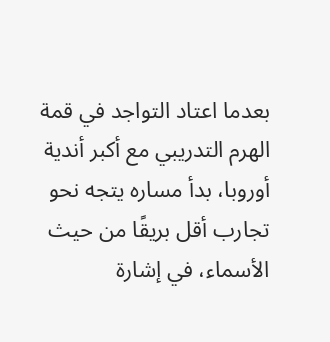بعدما اعتاد التواجد في قمة الهرم التدريبي مع أكبر أندية أوروبا، بدأ مساره يتجه نحو تجارب أقل بريقًا من حيث الأسماء، في إشارة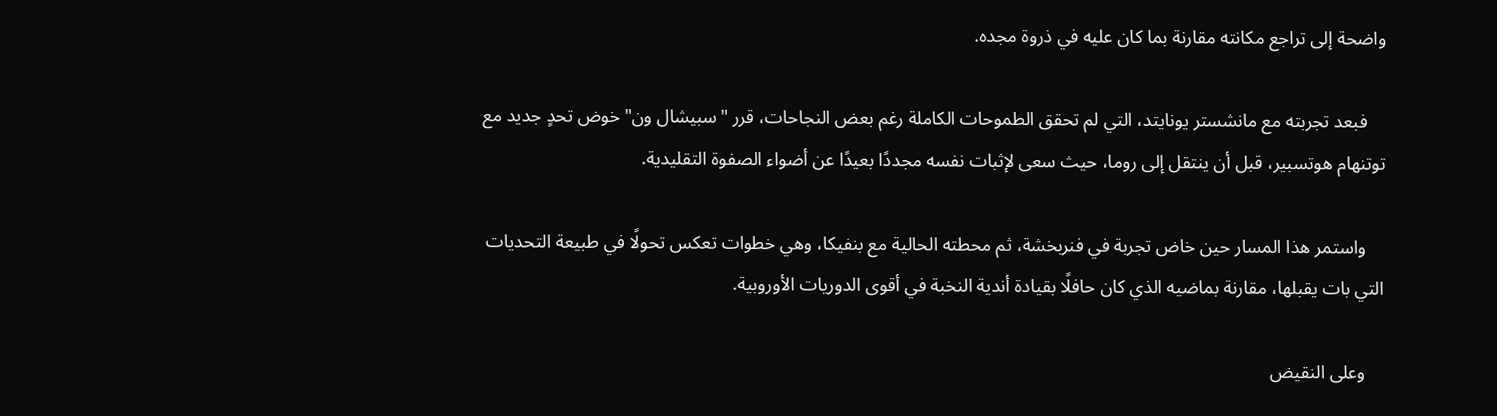واضحة إلى تراجع مكانته مقارنة بما كان عليه في ذروة مجده.

    فبعد تجربته مع مانشستر يونايتد، التي لم تحقق الطموحات الكاملة رغم بعض النجاحات، قرر "سبيشال ون" خوض تحدٍ جديد مع توتنهام هوتسبير، قبل أن ينتقل إلى روما، حيث سعى لإثبات نفسه مجددًا بعيدًا عن أضواء الصفوة التقليدية.

    واستمر هذا المسار حين خاض تجربة في فنربخشة، ثم محطته الحالية مع بنفيكا، وهي خطوات تعكس تحولًا في طبيعة التحديات التي بات يقبلها، مقارنة بماضيه الذي كان حافلًا بقيادة أندية النخبة في أقوى الدوريات الأوروبية.

    وعلى النقيض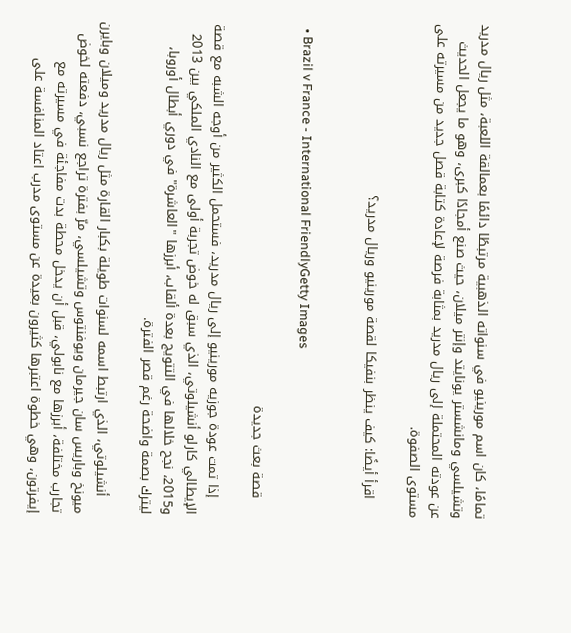تمامًا، كان اسم مورينيو في سنواته الذهبية مرتبطًا دائمًا بعمالقة اللعبة، مثل ريال مدريد وتشيلسي ومانشستر يونايتد وإنتر ميلان، حيث صنع أمجادًا كبرى، وهو ما يجعل الحديث عن عودته المحتملة إلى ريال مدريد بمثابة فرصة لإعادة كتابة قصل جديد من مسيرته على مستوى الصفوة.

    اقرأ أيضًا: كيف ينظر بنفيكا لقصة مورينيو وريال مدريد؟


  • Brazil v France - International FriendlyGetty Images

    قصة بعث جديدة

    إذا تمت عودة جوزيه مورينيو إلى ريال مدريد، فستحمل الكثير من أوجه الشبه مع قصة الإيطالي كارلو أنشيلوتي، الذي سبق له خوض تجربة أولى مع النادي الملكي بين 2013 و2015، نجح خلالها في التتويج بعدة ألقاب، أبرزها "العاشرة" في دوري أبطال أوروبا، ليترك بصمة واضحة رغم قصر الفترة.

    أنشيلوتي، الذي ارتبط اسمه لسنوات طويلة بكبار القارة مثل ريال مدريد وميلان وبايرن ميونخ وباريس سان جيرمان ويوفنتوس وتشيلسي، مرّ بفترة تراجع نسبي، دفعته لخوض تجارب مختلفة، أبرزها مع نابولي، قبل أن يدخل محطة بدت مفاجئة في مسيرته مع إيفرتون، وهي خطوة اعتبرها كثيرون بعيدة عن مستوى مدرب اعتاد المنافسة على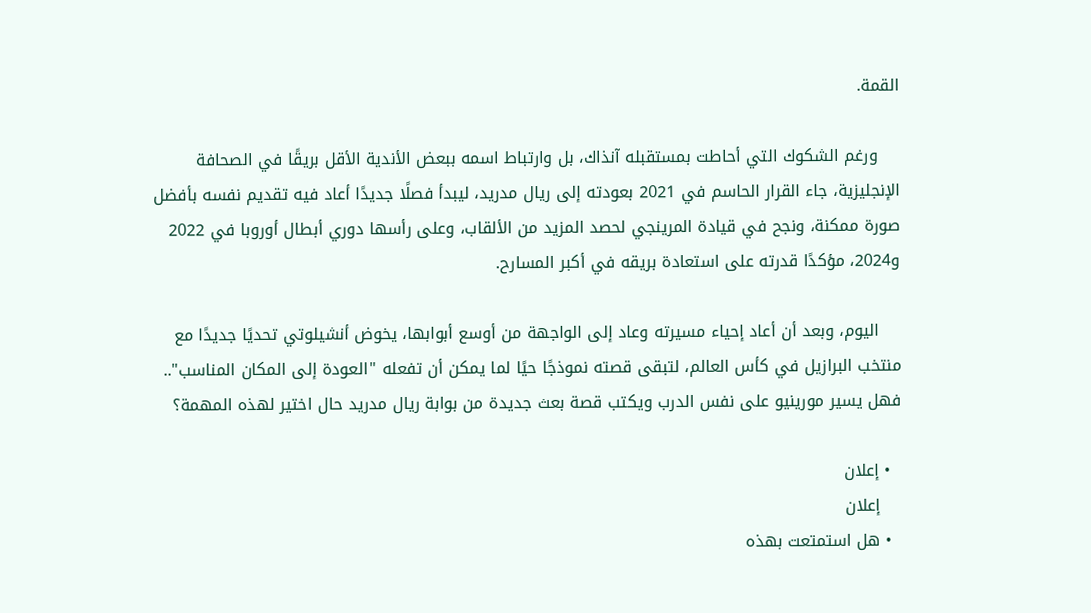القمة.

    ورغم الشكوك التي أحاطت بمستقبله آنذاك، بل وارتباط اسمه ببعض الأندية الأقل بريقًا في الصحافة الإنجليزية، جاء القرار الحاسم في 2021 بعودته إلى ريال مدريد، ليبدأ فصلًا جديدًا أعاد فيه تقديم نفسه بأفضل صورة ممكنة، ونجح في قيادة المرينجي لحصد المزيد من الألقاب، وعلى رأسها دوري أبطال أوروبا في 2022 و2024، مؤكدًا قدرته على استعادة بريقه في أكبر المسارح.

    اليوم، وبعد أن أعاد إحياء مسيرته وعاد إلى الواجهة من أوسع أبوابها، يخوض أنشيلوتي تحديًا جديدًا مع منتخب البرازيل في كأس العالم، لتبقى قصته نموذجًا حيًا لما يمكن أن تفعله "العودة إلى المكان المناسب".. فهل يسير مورينيو على نفس الدرب ويكتب قصة بعث جديدة من بوابة ريال مدريد حال اختير لهذه المهمة؟

  • إعلان
    إعلان
  • هل استمتعت بهذه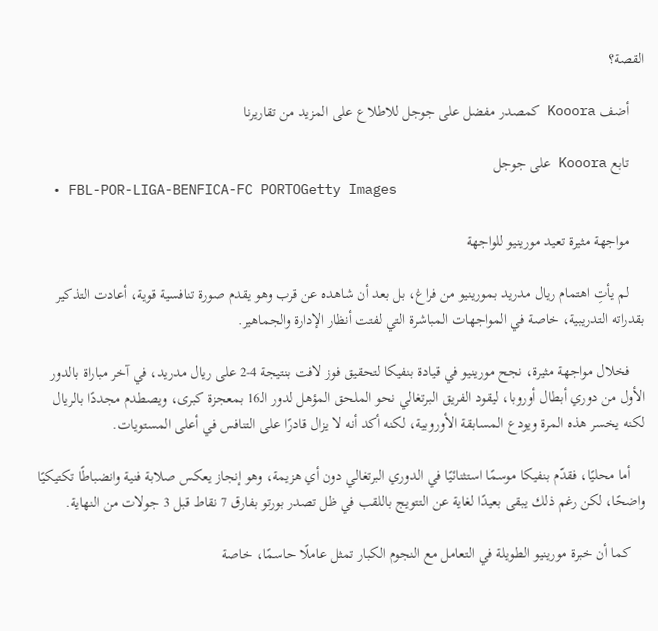القصة؟

    أضف Kooora كمصدر مفضل على جوجل للاطلاع على المزيد من تقاريرنا

    تابع Kooora على جوجل
  • FBL-POR-LIGA-BENFICA-FC PORTOGetty Images

    مواجهة مثيرة تعيد مورينيو للواجهة

    لم يأتِ اهتمام ريال مدريد بمورينيو من فراغ، بل بعد أن شاهده عن قرب وهو يقدم صورة تنافسية قوية، أعادت التذكير بقدراته التدريبية، خاصة في المواجهات المباشرة التي لفتت أنظار الإدارة والجماهير.

    فخلال مواجهة مثيرة، نجح مورينيو في قيادة بنفيكا لتحقيق فوز لافت بنتيجة 4-2 على ريال مدريد، في آخر مباراة بالدور الأول من دوري أبطال أوروبا، ليقود الفريق البرتغالي نحو الملحق المؤهل لدور الـ16 بمعجزة كبرى، ويصطدم مجددًا بالريال لكنه يخسر هذه المرة ويودع المسابقة الأوروبية، لكنه أكد أنه لا يزال قادرًا على التنافس في أعلى المستويات.

    أما محليًا، فقدّم بنفيكا موسمًا استثنائيًا في الدوري البرتغالي دون أي هزيمة، وهو إنجاز يعكس صلابة فنية وانضباطًا تكتيكيًا واضحًا، لكن رغم ذلك يبقى بعيدًا لغاية عن التتويج باللقب في ظل تصدر بورتو بفارق 7 نقاط قبل 3 جولات من النهاية.

    كما أن خبرة مورينيو الطويلة في التعامل مع النجوم الكبار تمثل عاملًا حاسمًا، خاصة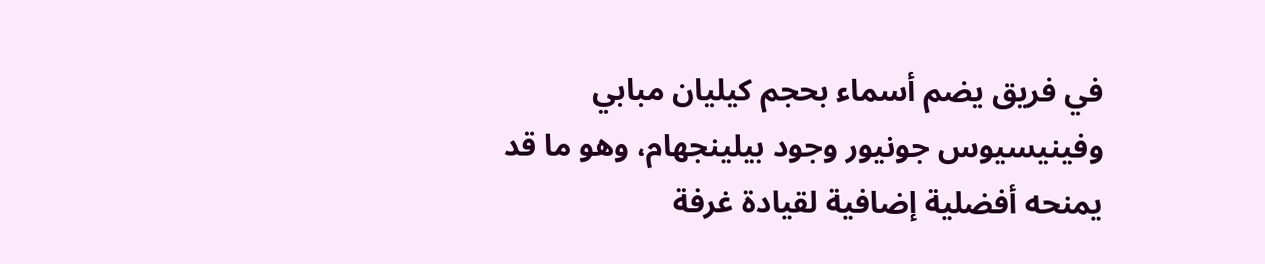في فريق يضم أسماء بحجم كيليان مبابي وفينيسيوس جونيور وجود بيلينجهام، وهو ما قد يمنحه أفضلية إضافية لقيادة غرفة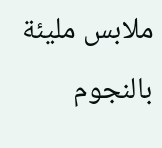ملابس مليئة بالنجوم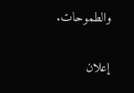والطموحات.

إعلان